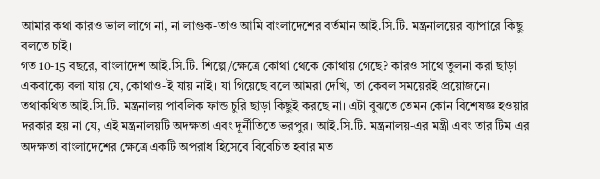আমার কথা কারও ভাল লাগে না, না লাগুক-তাও আমি বাংলাদেশের বর্তমান আই.সি.টি. মন্ত্রনালয়ের ব্যাপারে কিছু বলতে চাই।
গত 10-15 বছরে, বাংলাদেশ আই.সি.টি. শিল্পে/ক্ষেত্রে কোথা থেকে কোথায় গেছে? কারও সাথে তুলনা করা ছাড়া একবাক্যে বলা যায় যে, কোথাও-ই যায় নাই। যা গিয়েছে বলে আমরা দেখি, তা কেবল সময়েরই প্রয়োজনে। তথাকথিত আই.সি.টি. মন্ত্রনালয় পাবলিক ফান্ড চুরি ছাড়া কিছুই করছে না। এটা বুঝতে তেমন কোন বিশেষজ্ঞ হওয়ার দরকার হয় না যে, এই মন্ত্রনালয়টি অদক্ষতা এবং দূর্নীতিতে ভরপুর। আই.সি.টি. মন্ত্রনালয়-এর মন্ত্রী এবং তার টিম এর অদক্ষতা বাংলাদেশের ক্ষেত্রে একটি অপরাধ হিসেবে বিবেচিত হবার মত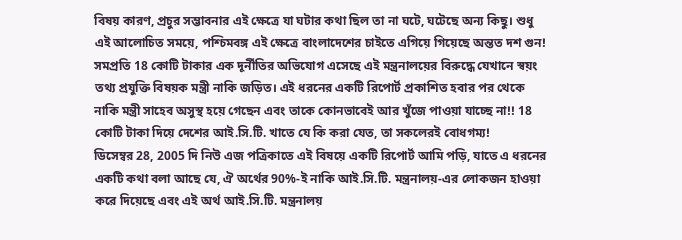বিষয় কারণ, প্রচুর সম্ভাবনার এই ক্ষেত্রে যা ঘটার কথা ছিল তা না ঘটে, ঘটেছে অন্য কিছু। শুধু এই আলোচিত সময়ে, পশ্চিমবঙ্গ এই ক্ষেত্রে বাংলাদেশের চাইতে এগিয়ে গিয়েছে অন্তত দশ গুন!
সমপ্রতি 18 কোটি টাকার এক দূর্নীতির অভিযোগ এসেছে এই মন্ত্রনালয়ের বিরুদ্ধে যেখানে স্বয়ং তথ্য প্রযুক্তি বিষয়ক মন্ত্রী নাকি জড়িত। এই ধরনের একটি রিপোর্ট প্রকাশিত হবার পর থেকে নাকি মন্ত্রী সাহেব অসুস্থ হয়ে গেছেন এবং তাকে কোনভাবেই আর খুঁজে পাওয়া যাচ্ছে না!! 18 কোটি টাকা দিয়ে দেশের আই.সি.টি. খাতে যে কি করা যেত, তা সকলেরই বোধগম্য!
ডিসেম্বর 28, 2005 দি নিউ এজ পত্রিকাতে এই বিষয়ে একটি রিপোর্ট আমি পড়ি, যাতে এ ধরনের একটি কথা বলা আছে যে, ঐ অর্থের 90%-ই নাকি আই.সি.টি. মন্ত্রনালয়-এর লোকজন হাওয়া করে দিয়েছে এবং এই অর্থ আই.সি.টি. মন্ত্রনালয়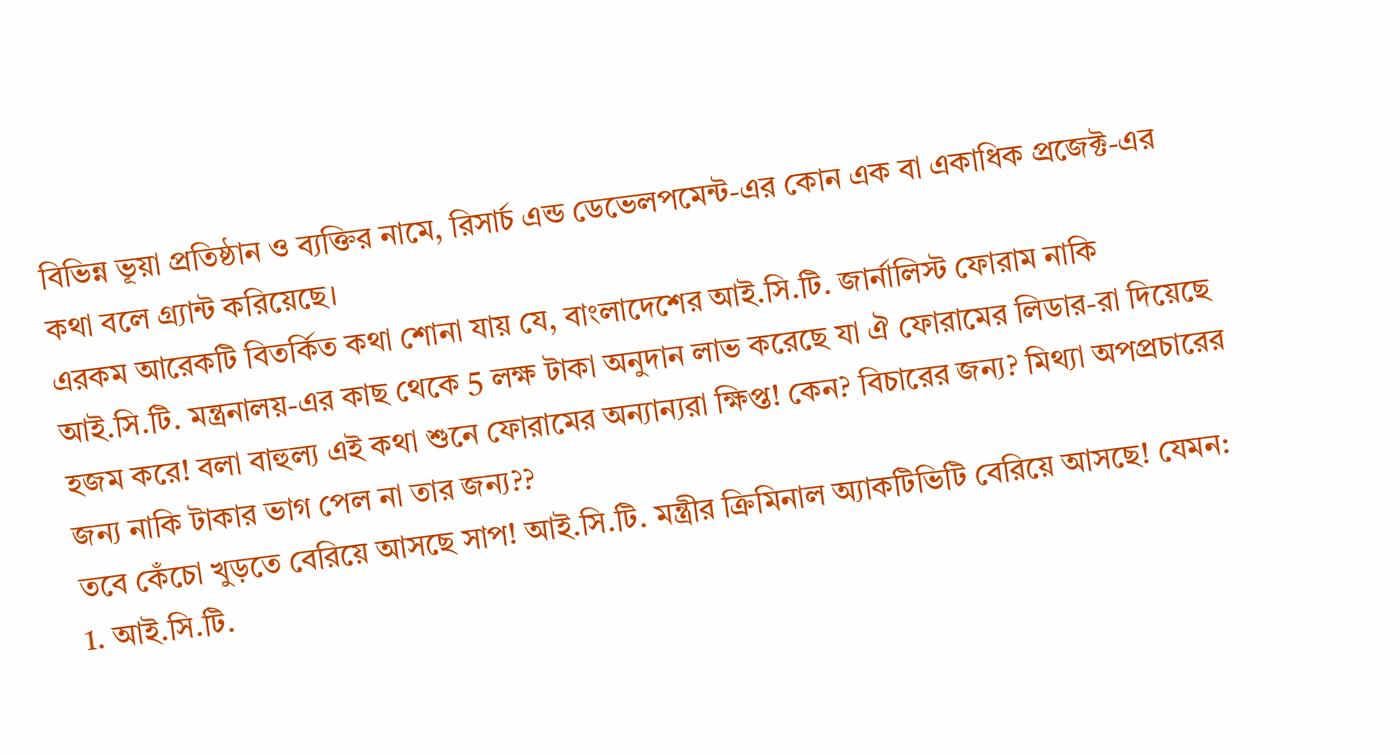বিভিন্ন ভূয়া প্রতিষ্ঠান ও ব্যক্তির নামে, রিসার্চ এন্ড ডেভেলপমেন্ট-এর কোন এক বা একাধিক প্রজেক্ট-এর কথা বলে গ্র্যান্ট করিয়েছে।
এরকম আরেকটি বিতর্কিত কথা শোনা যায় যে, বাংলাদেশের আই.সি.টি. জার্নালিস্ট ফোরাম নাকি আই.সি.টি. মন্ত্রনালয়-এর কাছ থেকে 5 লক্ষ টাকা অনুদান লাভ করেছে যা ঐ ফোরামের লিডার-রা দিয়েছে হজম করে! বলা বাহুল্য এই কথা শুনে ফোরামের অন্যান্যরা ক্ষিপ্ত! কেন? বিচারের জন্য? মিথ্যা অপপ্রচারের জন্য নাকি টাকার ভাগ পেল না তার জন্য??
তবে কেঁচো খুড়তে বেরিয়ে আসছে সাপ! আই.সি.টি. মন্ত্রীর ক্রিমিনাল অ্যাকটিভিটি বেরিয়ে আসছে! যেমন:
1. আই.সি.টি.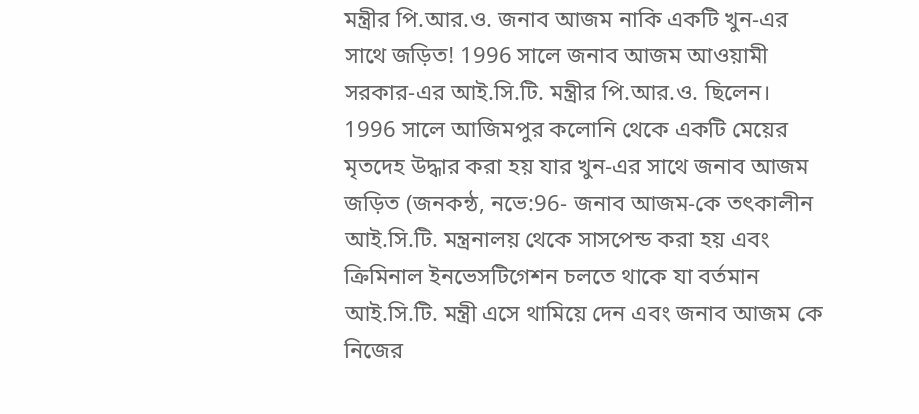মন্ত্রীর পি.আর.ও. জনাব আজম নাকি একটি খুন-এর সাথে জড়িত! 1996 সালে জনাব আজম আওয়ামী সরকার-এর আই.সি.টি. মন্ত্রীর পি.আর.ও. ছিলেন। 1996 সালে আজিমপুর কলোনি থেকে একটি মেয়ের মৃতদেহ উদ্ধার করা হয় যার খুন-এর সাথে জনাব আজম জড়িত (জনকন্ঠ, নভে:96- জনাব আজম-কে তৎকালীন আই.সি.টি. মন্ত্রনালয় থেকে সাসপেন্ড করা হয় এবং ক্রিমিনাল ইনভেসটিগেশন চলতে থাকে যা বর্তমান আই.সি.টি. মন্ত্রী এসে থামিয়ে দেন এবং জনাব আজম কে নিজের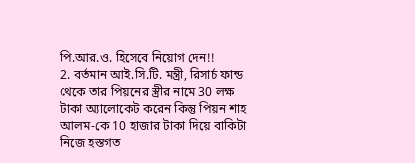পি.আর.ও. হিসেবে নিয়োগ দেন!!
2. বর্তমান আই.সি.টি. মন্ত্রী, রিসার্চ ফান্ড থেকে তার পিয়নের স্ত্রীর নামে 30 লক্ষ টাকা অ্যালোকেট করেন কিন্তু পিয়ন শাহ আলম-কে 10 হাজার টাকা দিয়ে বাকিটা নিজে হস্তগত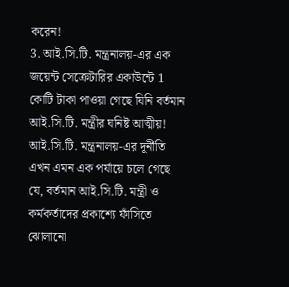করেন!
3. আই.সি.টি. মন্ত্রনালয়-এর এক জয়েন্ট সেক্রেটারির একাউন্টে 1 কোটি টাকা পাওয়া গেছে যিনি বর্তমান আই.সি.টি. মন্ত্রীর ঘনিষ্ট আত্মীয়!
আই.সি.টি. মন্ত্রনালয়-এর দূর্নীতি এখন এমন এক পর্যায়ে চলে গেছে যে, বর্তমান আই.সি.টি. মন্ত্রী ও কর্মকর্তাদের প্রকাশ্যে ফাঁসিতে ঝোলানো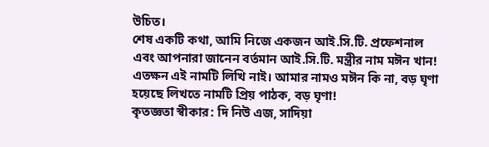উচিত।
শেষ একটি কথা, আমি নিজে একজন আই.সি.টি. প্রফেশনাল এবং আপনারা জানেন বর্তমান আই.সি.টি. মন্ত্রীর নাম মঈন খান! এতক্ষন এই নামটি লিখি নাই। আমার নামও মঈন কি না, বড় ঘৃণা হয়েছে লিখতে নামটি প্রিয় পাঠক, বড় ঘৃণা!
কৃতজ্ঞতা স্বীকার: দি নিউ এজ, সাদিয়া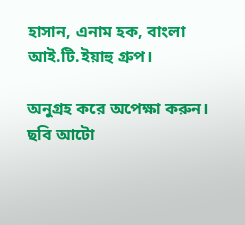হাসান, এনাম হক, বাংলা আই.টি.ইয়াহু গ্রুপ।

অনুগ্রহ করে অপেক্ষা করুন। ছবি আটো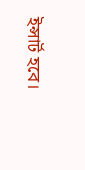ইন্সার্ট হবে।